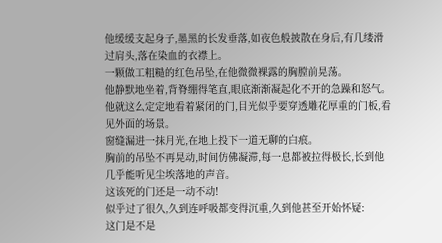他缓缓支起身子,墨黑的长发垂落,如夜色般披散在身后,有几缕滑过肩头,落在染血的衣襟上。
一颗做工粗糙的红色吊坠,在他微微裸露的胸膛前晃荡。
他静默地坐着,背脊绷得笔直,眼底渐渐凝起化不开的急躁和怒气。
他就这么定定地看着紧闭的门,目光似乎要穿透雕花厚重的门板,看见外面的场景。
窗缝漏进一抹月光,在地上投下一道无聊的白痕。
胸前的吊坠不再晃动,时间仿佛凝滞,每一息都被拉得极长,长到他几乎能听见尘埃落地的声音。
这该死的门还是一动不动!
似乎过了很久,久到连呼吸都变得沉重,久到他甚至开始怀疑:
这门是不是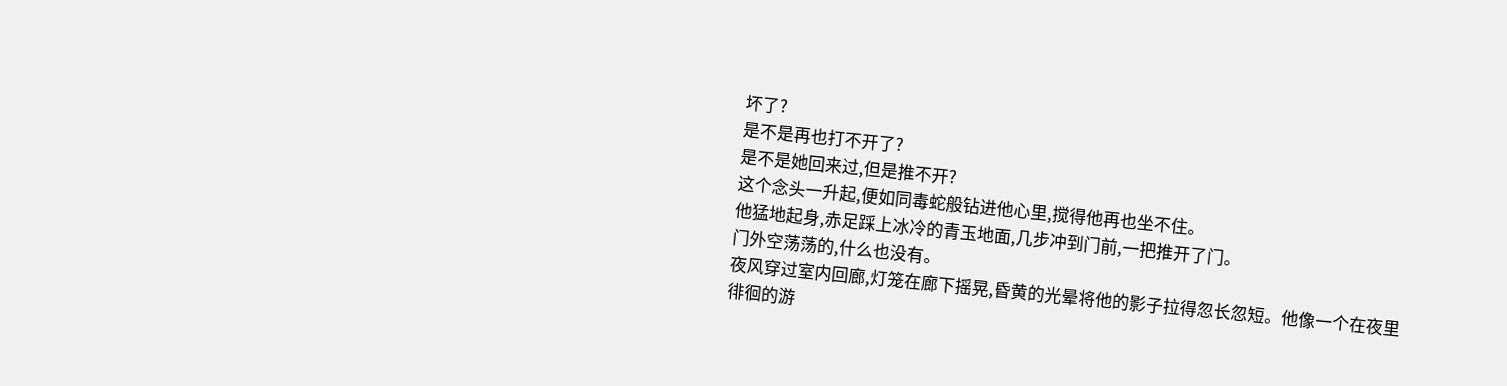坏了?
是不是再也打不开了?
是不是她回来过,但是推不开?
这个念头一升起,便如同毒蛇般钻进他心里,搅得他再也坐不住。
他猛地起身,赤足踩上冰冷的青玉地面,几步冲到门前,一把推开了门。
门外空荡荡的,什么也没有。
夜风穿过室内回廊,灯笼在廊下摇晃,昏黄的光晕将他的影子拉得忽长忽短。他像一个在夜里徘徊的游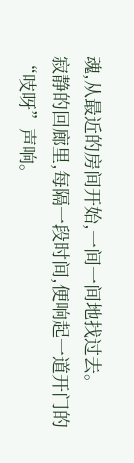魂,从最近的房间开始,一间一间地找过去。
寂静的回廊里,每隔一段时间,便响起一道开门的“吱呀”声响。